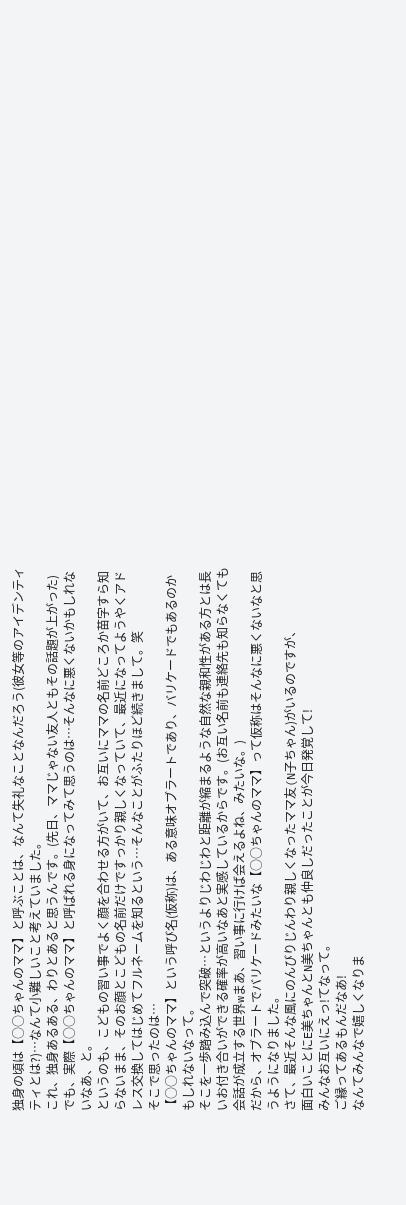独身の頃は【○○ちゃんのママ】と呼ぶことは、なんて失礼なことなんだろう(彼女等のアイデンティティとは?)…なんて小難しいこと考えていました。
これ、独身あるある、わりとあると思うんです。(先日、ママじゃない友人ともその話題が上がった)
でも、実際【○○ちゃんのママ】と呼ばれる身になってみて思うのは…そんなに悪くないかもしれないなあ、と。
というのも、こどもの習い事でよく顔を合わせる方がいて、お互いにママの名前どころか苗字すら知らないまま、そのお顔とこどもの名前だけですっかり親しくなっていて、最近になってようやくアドレス交換してはじめてフルネームを知るという…そんなことがふたりほど続きまして。笑
そこで思ったのは…
【○○ちゃんのママ】という呼び名(仮称)は、ある意味オブラートであり、バリケードでもあるのかもしれないなって。
そこを一歩踏み込んで突破…というよりじわじわと距離が縮まるような自然な親和性がある方とは長いお付き合いができる確率が高いなあと実感しているからです。(お互い名前も連絡先も知らなくても会話が成立する世界wまあ、習い事に行けば会えるよね、みたいな。)
だから、オブラートでバリケードみたいな【○○ちゃんのママ】って仮称はそんなに悪くないなと思うようになりました。
さて、最近そんな風にのんびりじんわり親しくなったママ友(N子ちゃん)がいるのですが、
面白いことにE美ちゃんとN美ちゃんとも仲良しだったことが今日発覚して!
みんなお互いにえっ!てなって。
ご縁ってあるもんだなあ!
なんてみんなで嬉しくなりま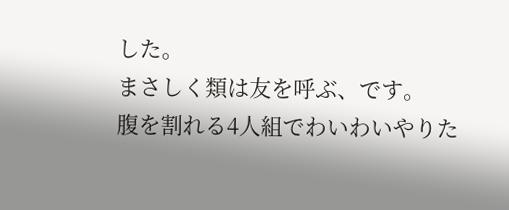した。
まさしく類は友を呼ぶ、です。
腹を割れる4人組でわいわいやりた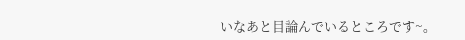いなあと目論んでいるところです~。